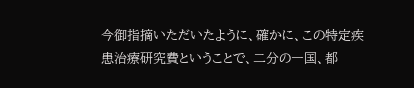今御指摘いただいたように、確かに、この特定疾患治療研究費ということで、二分の一国、都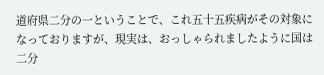道府県二分の一ということで、これ五十五疾病がその対象になっておりますが、現実は、おっしゃられましたように国は二分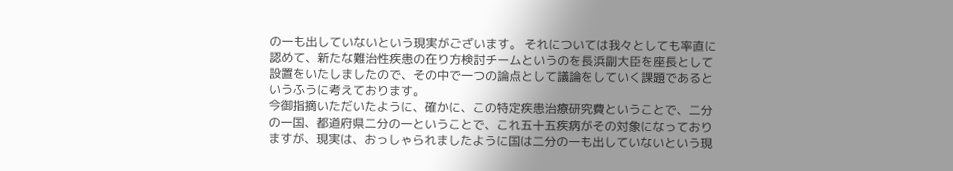の一も出していないという現実がございます。 それについては我々としても率直に認めて、新たな難治性疾患の在り方検討チームというのを長浜副大臣を座長として設置をいたしましたので、その中で一つの論点として議論をしていく課題であるというふうに考えております。
今御指摘いただいたように、確かに、この特定疾患治療研究費ということで、二分の一国、都道府県二分の一ということで、これ五十五疾病がその対象になっておりますが、現実は、おっしゃられましたように国は二分の一も出していないという現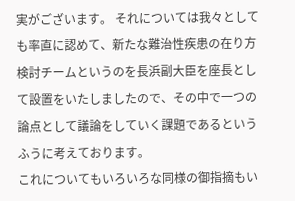実がございます。 それについては我々としても率直に認めて、新たな難治性疾患の在り方検討チームというのを長浜副大臣を座長として設置をいたしましたので、その中で一つの論点として議論をしていく課題であるというふうに考えております。
これについてもいろいろな同様の御指摘もい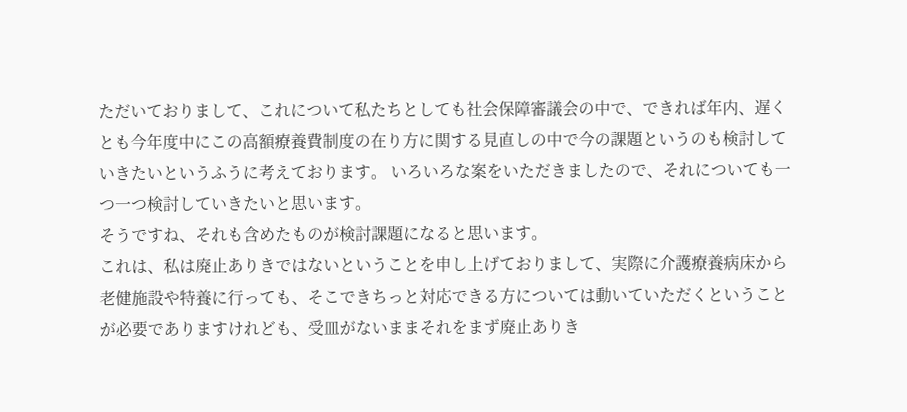ただいておりまして、これについて私たちとしても社会保障審議会の中で、できれば年内、遅くとも今年度中にこの高額療養費制度の在り方に関する見直しの中で今の課題というのも検討していきたいというふうに考えております。 いろいろな案をいただきましたので、それについても一つ一つ検討していきたいと思います。
そうですね、それも含めたものが検討課題になると思います。
これは、私は廃止ありきではないということを申し上げておりまして、実際に介護療養病床から老健施設や特養に行っても、そこできちっと対応できる方については動いていただくということが必要でありますけれども、受皿がないままそれをまず廃止ありき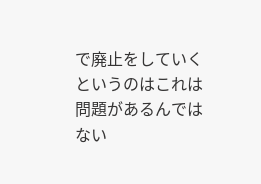で廃止をしていくというのはこれは問題があるんではない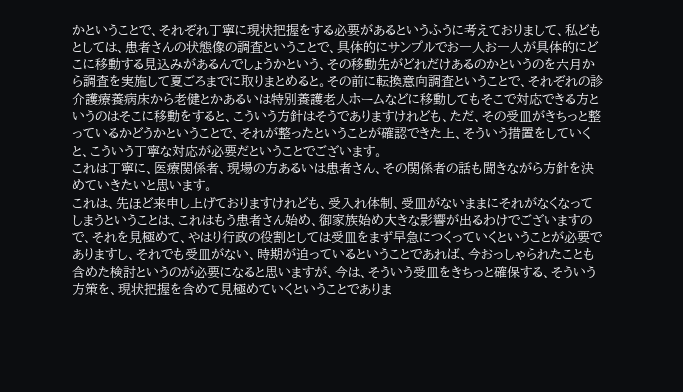かということで、それぞれ丁寧に現状把握をする必要があるというふうに考えておりまして、私どもとしては、患者さんの状態像の調査ということで、具体的にサンプルでお一人お一人が具体的にどこに移動する見込みがあるんでしょうかという、その移動先がどれだけあるのかというのを六月から調査を実施して夏ごろまでに取りまとめると。その前に転換意向調査ということで、それぞれの診
介護療養病床から老健とかあるいは特別養護老人ホームなどに移動してもそこで対応できる方というのはそこに移動をすると、こういう方針はそうでありますけれども、ただ、その受皿がきちっと整っているかどうかということで、それが整ったということが確認できた上、そういう措置をしていくと、こういう丁寧な対応が必要だということでございます。
これは丁寧に、医療関係者、現場の方あるいは患者さん、その関係者の話も聞きながら方針を決めていきたいと思います。
これは、先ほど来申し上げておりますけれども、受入れ体制、受皿がないままにそれがなくなってしまうということは、これはもう患者さん始め、御家族始め大きな影響が出るわけでございますので、それを見極めて、やはり行政の役割としては受皿をまず早急につくっていくということが必要でありますし、それでも受皿がない、時期が迫っているということであれば、今おっしゃられたことも含めた検討というのが必要になると思いますが、今は、そういう受皿をきちっと確保する、そういう方策を、現状把握を含めて見極めていくということでありま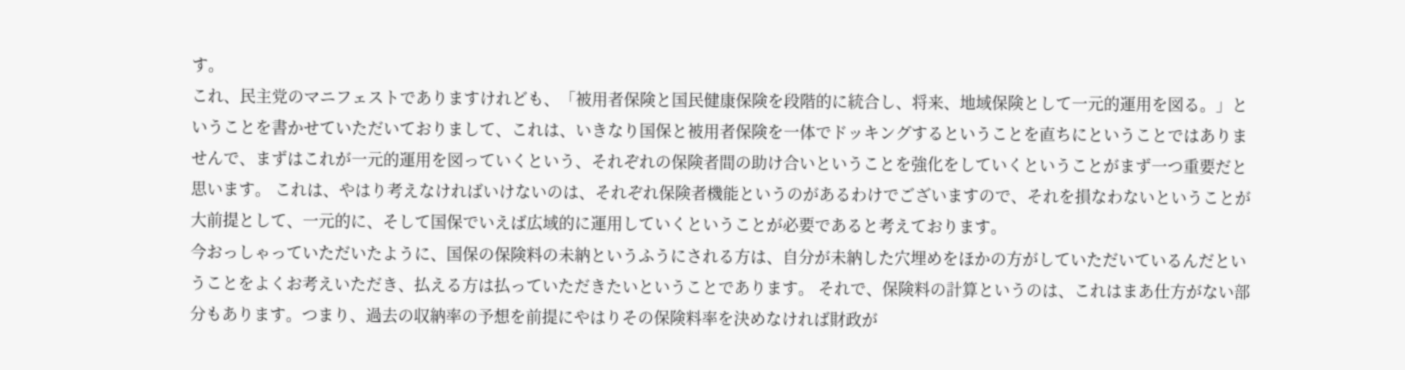す。
これ、民主党のマニフェストでありますけれども、「被用者保険と国民健康保険を段階的に統合し、将来、地域保険として一元的運用を図る。」ということを書かせていただいておりまして、これは、いきなり国保と被用者保険を一体でドッキングするということを直ちにということではありませんで、まずはこれが一元的運用を図っていくという、それぞれの保険者間の助け合いということを強化をしていくということがまず一つ重要だと思います。 これは、やはり考えなければいけないのは、それぞれ保険者機能というのがあるわけでございますので、それを損なわないということが大前提として、一元的に、そして国保でいえば広域的に運用していくということが必要であると考えております。
今おっしゃっていただいたように、国保の保険料の未納というふうにされる方は、自分が未納した穴埋めをほかの方がしていただいているんだということをよくお考えいただき、払える方は払っていただきたいということであります。 それで、保険料の計算というのは、これはまあ仕方がない部分もあります。つまり、過去の収納率の予想を前提にやはりその保険料率を決めなければ財政が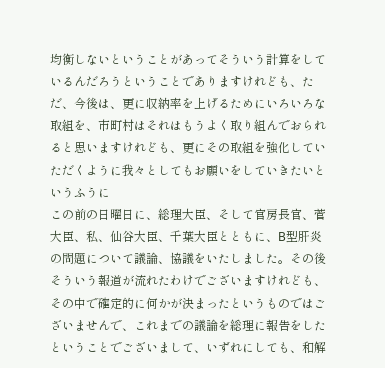均衡しないということがあってそういう計算をしているんだろうということでありますけれども、ただ、今後は、更に収納率を上げるためにいろいろな取組を、市町村はそれはもうよく取り組んでおられると思いますけれども、更にその取組を強化していただくように我々としてもお願いをしていきたいというふうに
この前の日曜日に、総理大臣、そして官房長官、菅大臣、私、仙谷大臣、千葉大臣とともに、B型肝炎の問題について議論、協議をいたしました。その後そういう報道が流れたわけでございますけれども、その中で確定的に何かが決まったというものではございませんで、これまでの議論を総理に報告をしたということでございまして、いずれにしても、和解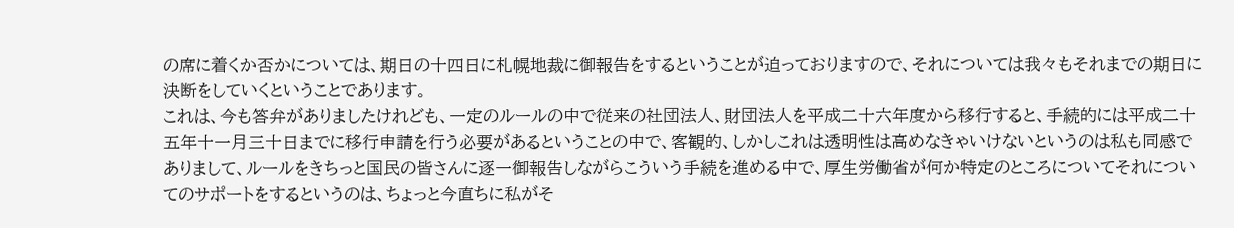の席に着くか否かについては、期日の十四日に札幌地裁に御報告をするということが迫っておりますので、それについては我々もそれまでの期日に決断をしていくということであります。
これは、今も答弁がありましたけれども、一定のルールの中で従来の社団法人、財団法人を平成二十六年度から移行すると、手続的には平成二十五年十一月三十日までに移行申請を行う必要があるということの中で、客観的、しかしこれは透明性は高めなきゃいけないというのは私も同感でありまして、ルールをきちっと国民の皆さんに逐一御報告しながらこういう手続を進める中で、厚生労働省が何か特定のところについてそれについてのサポートをするというのは、ちょっと今直ちに私がそ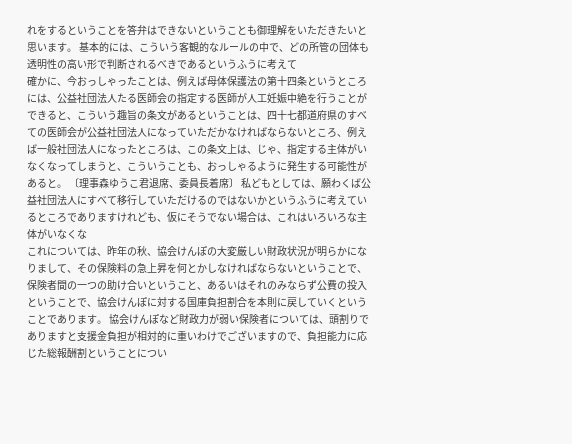れをするということを答弁はできないということも御理解をいただきたいと思います。 基本的には、こういう客観的なルールの中で、どの所管の団体も透明性の高い形で判断されるべきであるというふうに考えて
確かに、今おっしゃったことは、例えば母体保護法の第十四条というところには、公益社団法人たる医師会の指定する医師が人工妊娠中絶を行うことができると、こういう趣旨の条文があるということは、四十七都道府県のすべての医師会が公益社団法人になっていただかなければならないところ、例えば一般社団法人になったところは、この条文上は、じゃ、指定する主体がいなくなってしまうと、こういうことも、おっしゃるように発生する可能性があると。 〔理事森ゆうこ君退席、委員長着席〕 私どもとしては、願わくば公益社団法人にすべて移行していただけるのではないかというふうに考えているところでありますけれども、仮にそうでない場合は、これはいろいろな主体がいなくな
これについては、昨年の秋、協会けんぽの大変厳しい財政状況が明らかになりまして、その保険料の急上昇を何とかしなければならないということで、保険者間の一つの助け合いということ、あるいはそれのみならず公費の投入ということで、協会けんぽに対する国庫負担割合を本則に戻していくということであります。 協会けんぽなど財政力が弱い保険者については、頭割りでありますと支援金負担が相対的に重いわけでございますので、負担能力に応じた総報酬割ということについ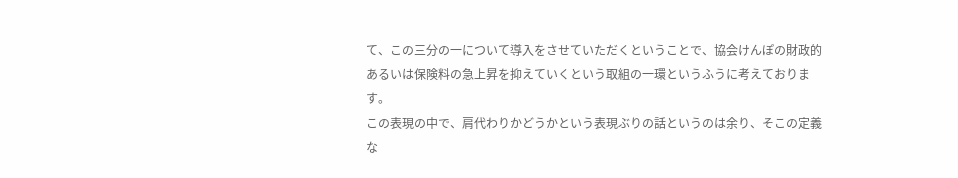て、この三分の一について導入をさせていただくということで、協会けんぽの財政的あるいは保険料の急上昇を抑えていくという取組の一環というふうに考えております。
この表現の中で、肩代わりかどうかという表現ぶりの話というのは余り、そこの定義な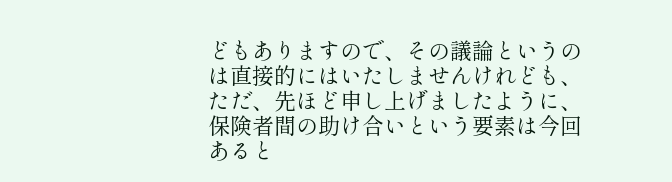どもありますので、その議論というのは直接的にはいたしませんけれども、ただ、先ほど申し上げましたように、保険者間の助け合いという要素は今回あると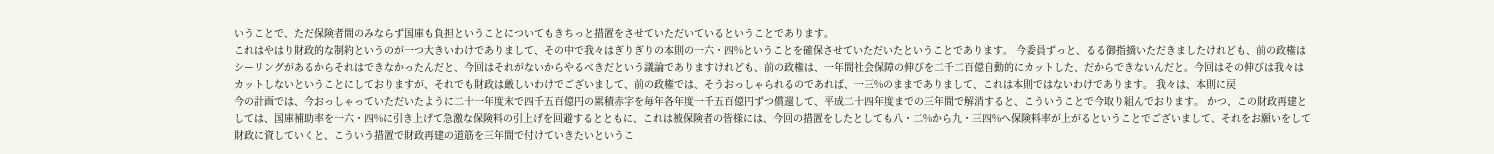いうことで、ただ保険者間のみならず国庫も負担ということについてもきちっと措置をさせていただいているということであります。
これはやはり財政的な制約というのが一つ大きいわけでありまして、その中で我々はぎりぎりの本則の一六・四%ということを確保させていただいたということであります。 今委員ずっと、るる御指摘いただきましたけれども、前の政権はシーリングがあるからそれはできなかったんだと、今回はそれがないからやるべきだという議論でありますけれども、前の政権は、一年間社会保障の伸びを二千二百億自動的にカットした、だからできないんだと。今回はその伸びは我々はカットしないということにしておりますが、それでも財政は厳しいわけでございまして、前の政権では、そうおっしゃられるのであれば、一三%のままでありまして、これは本則ではないわけであります。 我々は、本則に戻
今の計画では、今おっしゃっていただいたように二十一年度末で四千五百億円の累積赤字を毎年各年度一千五百億円ずつ償還して、平成二十四年度までの三年間で解消すると、こういうことで今取り組んでおります。 かつ、この財政再建としては、国庫補助率を一六・四%に引き上げて急激な保険料の引上げを回避するとともに、これは被保険者の皆様には、今回の措置をしたとしても八・二%から九・三四%へ保険料率が上がるということでございまして、それをお願いをして財政に資していくと、こういう措置で財政再建の道筋を三年間で付けていきたいというこ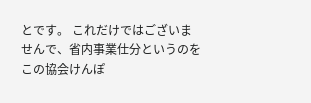とです。 これだけではございませんで、省内事業仕分というのをこの協会けんぽ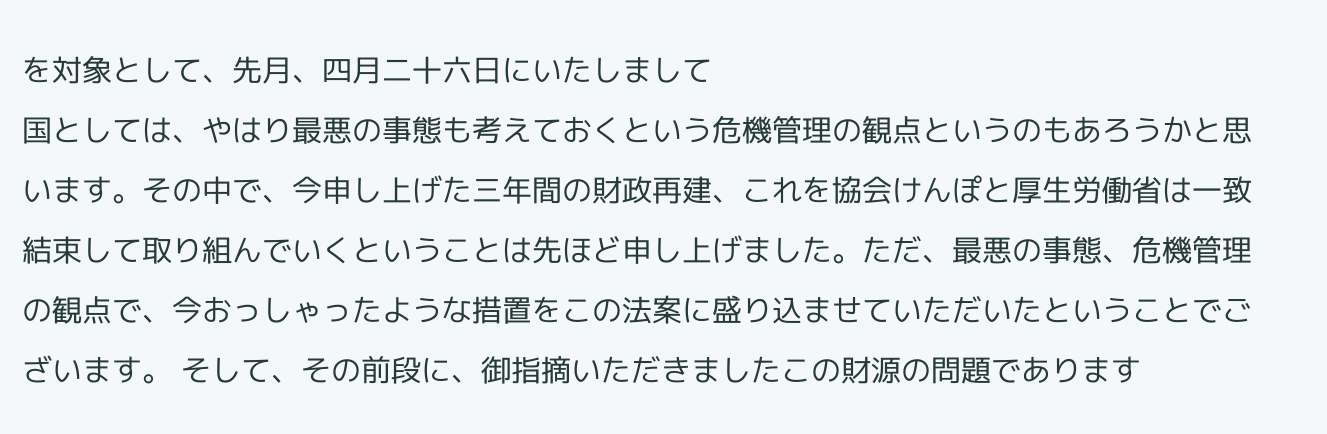を対象として、先月、四月二十六日にいたしまして
国としては、やはり最悪の事態も考えておくという危機管理の観点というのもあろうかと思います。その中で、今申し上げた三年間の財政再建、これを協会けんぽと厚生労働省は一致結束して取り組んでいくということは先ほど申し上げました。ただ、最悪の事態、危機管理の観点で、今おっしゃったような措置をこの法案に盛り込ませていただいたということでございます。 そして、その前段に、御指摘いただきましたこの財源の問題であります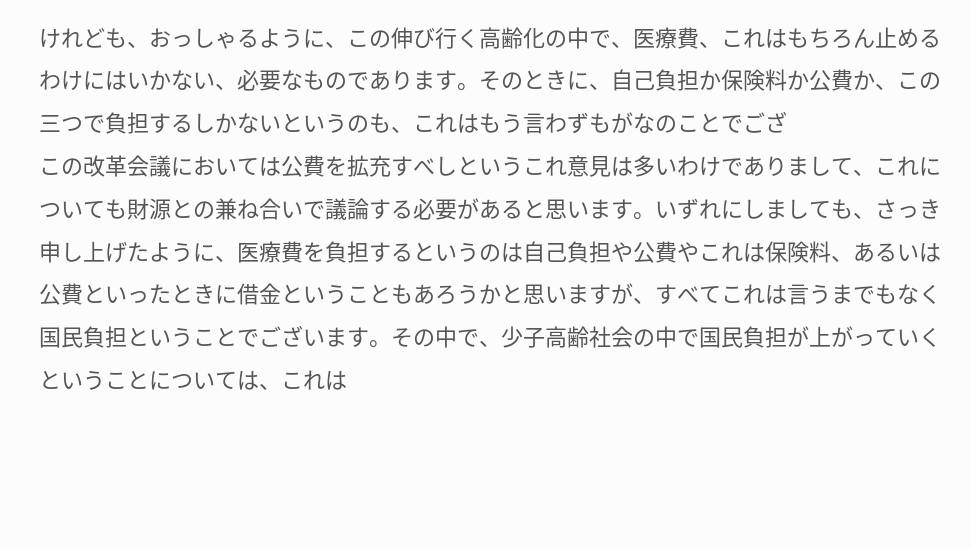けれども、おっしゃるように、この伸び行く高齢化の中で、医療費、これはもちろん止めるわけにはいかない、必要なものであります。そのときに、自己負担か保険料か公費か、この三つで負担するしかないというのも、これはもう言わずもがなのことでござ
この改革会議においては公費を拡充すべしというこれ意見は多いわけでありまして、これについても財源との兼ね合いで議論する必要があると思います。いずれにしましても、さっき申し上げたように、医療費を負担するというのは自己負担や公費やこれは保険料、あるいは公費といったときに借金ということもあろうかと思いますが、すべてこれは言うまでもなく国民負担ということでございます。その中で、少子高齢社会の中で国民負担が上がっていくということについては、これは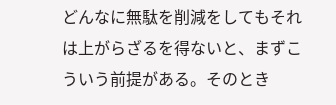どんなに無駄を削減をしてもそれは上がらざるを得ないと、まずこういう前提がある。そのとき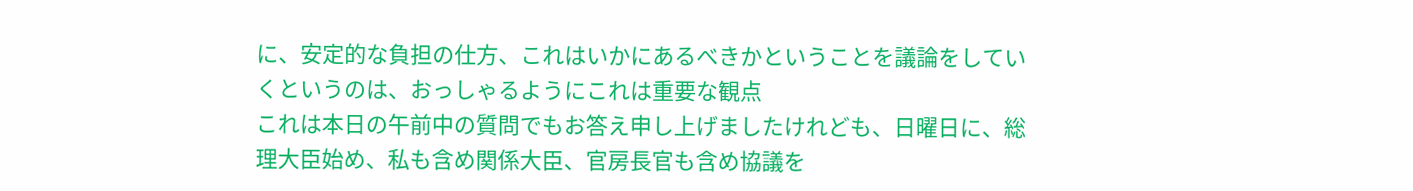に、安定的な負担の仕方、これはいかにあるべきかということを議論をしていくというのは、おっしゃるようにこれは重要な観点
これは本日の午前中の質問でもお答え申し上げましたけれども、日曜日に、総理大臣始め、私も含め関係大臣、官房長官も含め協議を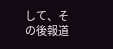して、その後報道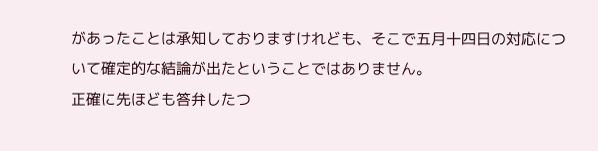があったことは承知しておりますけれども、そこで五月十四日の対応について確定的な結論が出たということではありません。
正確に先ほども答弁したつ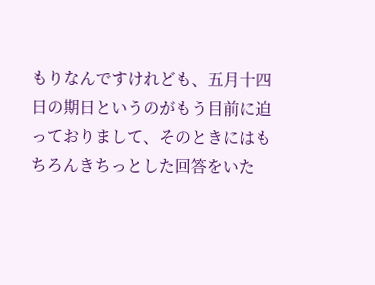もりなんですけれども、五月十四日の期日というのがもう目前に迫っておりまして、そのときにはもちろんきちっとした回答をいた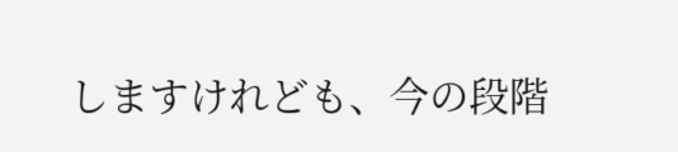しますけれども、今の段階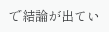で結論が出てい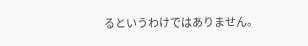るというわけではありません。